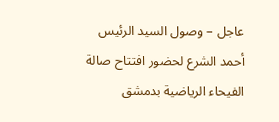عاجل – وصول السيد الرئيس أحمد الشرع لحضور افتتاح صالة الفيحاء الرياضية بدمشق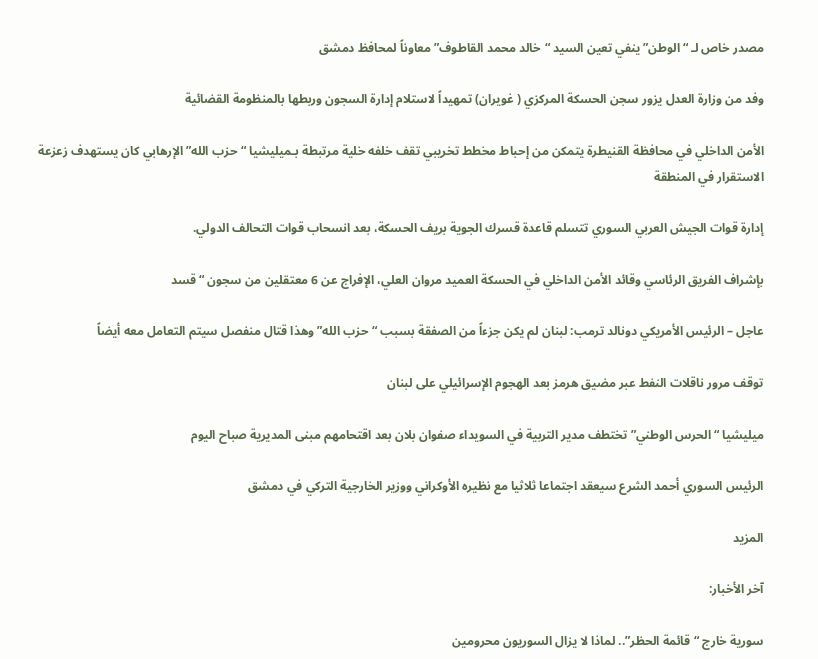مصدر خاص لـ “الوطن” ينفي تعين السيد “خالد محمد القاطوف” معاوناً لمحافظ دمشق

وفد من وزارة العدل يزور سجن الحسكة المركزي ( غويران) تمهيداً لاستلام إدارة السجون وربطها بالمنظومة القضائية

الأمن الداخلي في محافظة القنيطرة يتمكن من إحباط مخطط تخريبي تقف خلفه خلية مرتبطة بـميليشيا “حزب الله” الإرهابي كان يستهدف زعزعة الاستقرار في المنطقة

إدارة قوات الجيش العربي السوري تتسلم قاعدة قسرك الجوية بريف الحسكة، بعد انسحاب قوات التحالف الدولي.

بإشراف الفريق الرئاسي وقائد الأمن الداخلي في الحسكة العميد مروان العلي، الإفراج عن 6 معتقلين من سجون “قسد

عاجل – الرئيس الأمريكي دونالد ترمب: لبنان لم يكن جزءاً من الصفقة بسبب “حزب الله” وهذا قتال منفصل سيتم التعامل معه أيضاً

توقف مرور ناقلات النفط عبر مضيق هرمز بعد الهجوم الإسرائيلي على لبنان

ميليشيا “الحرس الوطني” تختطف مدير التربية في السويداء صفوان بلان بعد اقتحامهم مبنى المديرية صباح اليوم

الرئيس السوري أحمد الشرع سيعقد اجتماعا ثلاثيا مع نظيره الأوكراني ووزير الخارجية التركي في دمشق

المزيد

آخر الأخبار:

سورية خارج “قائمة الحظر”.. لماذا لا يزال السوريون محرومين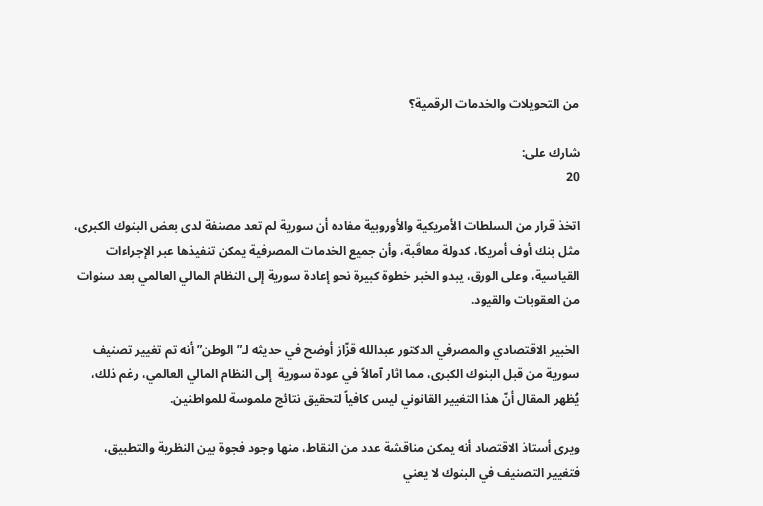من التحويلات والخدمات الرقمية؟

شارك على:
20

اتخذ قرار من السلطات الأمريكية والأوروبية مفاده أن سورية لم تعد مصنفة لدى بعض البنوك الكبرى، مثل بنك أوف أمريكا، كدولة معاقَبة، وأن جميع الخدمات المصرفية يمكن تنفيذها عبر الإجراءات القياسية، وعلى الورق، يبدو الخبر خطوة كبيرة نحو إعادة سورية إلى النظام المالي العالمي بعد سنوات من العقوبات والقيود.

الخبير الاقتصادي والمصرفي الدكتور عبدالله قزّاز أوضح في حديثه لـ”الوطن” أنه تم تغيير تصنيف سورية من قبل البنوك الكبرى، مما اثار آمالاً في عودة سورية  إلى النظام المالي العالمي، رغم ذلك، يُظهر المقال أنّ هذا التغيير القانوني ليس كافياً لتحقيق نتائج ملموسة للمواطنين.

ويرى أستاذ الاقتصاد أنه يمكن مناقشة عدد من النقاط، منها وجود فجوة بين النظرية والتطبيق، فتغيير التصنيف في البنوك لا يعني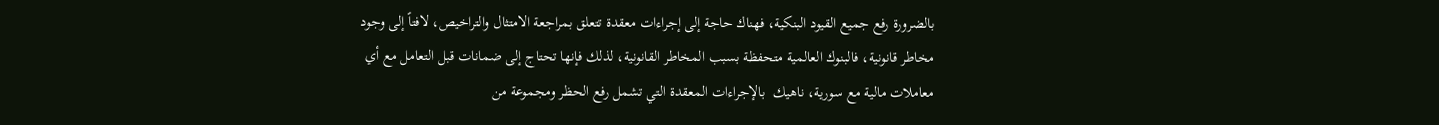بالضرورة رفع جميع القيود البنكية، فهناك حاجة إلى إجراءات معقدة تتعلق بمراجعة الامتثال والتراخيص، لافتاً إلى وجود مخاطر قانونية، فالبنوك العالمية متحفظة بسبب المخاطر القانونية، لذلك فإنها تحتاج إلى ضمانات قبل التعامل مع أي معاملات مالية مع سورية، ناهيك  بالإجراءات المعقدة التي تشمل رفع الحظر ومجموعة من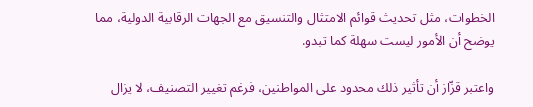الخطوات، مثل تحديث قوائم الامتثال والتنسيق مع الجهات الرقابية الدولية، مما يوضح أن الأمور ليست سهلة كما تبدو.

واعتبر قزّاز أن تأثير ذلك محدود على المواطنين، فرغم تغيير التصنيف، لا يزال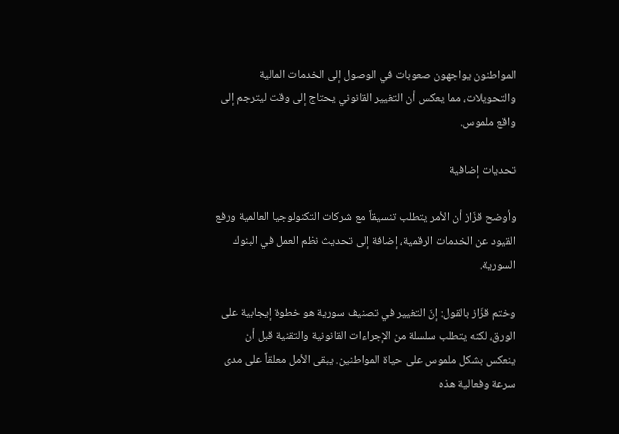المواطنون يواجهون صعوبات في الوصول إلى الخدمات المالية والتحويلات، مما يعكس أن التغيير القانوني يحتاج إلى وقت ليترجم إلى واقع ملموس.

تحديات إضافية

وأوضح قزّاز أن الأمر يتطلب تنسيقاً مع شركات التكنولوجيا العالمية ورفع القيود عن الخدمات الرقمية، إضافة إلى تحديث نظم العمل في البنوك السورية.

وختم قزّاز بالقول: إنّ التغيير في تصنيف سورية هو خطوة إيجابية على الورق، لكنه يتطلب سلسلة من الإجراءات القانونية والتقنية قبل أن ينعكس بشكل ملموس على حياة المواطنين. يبقى الأمل معلقاً على مدى سرعة وفعالية هذه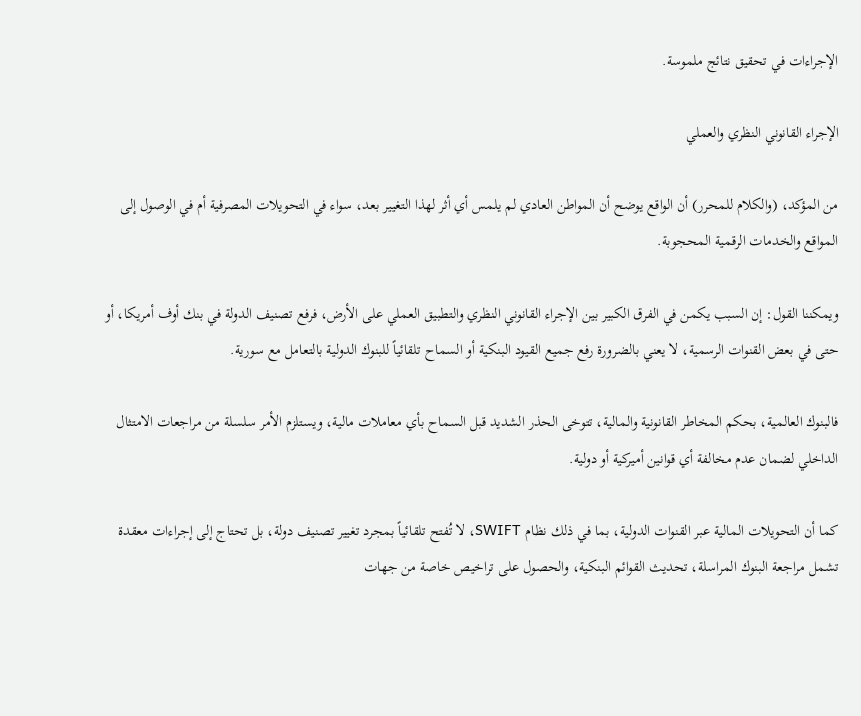الإجراءات في تحقيق نتائج ملموسة.

الإجراء القانوني النظري والعملي

من المؤكد، (والكلام للمحرر) أن الواقع يوضح أن المواطن العادي لم يلمس أي أثر لهذا التغيير بعد، سواء في التحويلات المصرفية أم في الوصول إلى المواقع والخدمات الرقمية المحجوبة.

ويمكننا القول: إن السبب يكمن في الفرق الكبير بين الإجراء القانوني النظري والتطبيق العملي على الأرض، فرفع تصنيف الدولة في بنك أوف أمريكا، أو حتى في بعض القنوات الرسمية، لا يعني بالضرورة رفع جميع القيود البنكية أو السماح تلقائياً للبنوك الدولية بالتعامل مع سورية.

فالبنوك العالمية، بحكم المخاطر القانونية والمالية، تتوخى الحذر الشديد قبل السماح بأي معاملات مالية، ويستلزم الأمر سلسلة من مراجعات الامتثال الداخلي لضمان عدم مخالفة أي قوانين أميركية أو دولية.

كما أن التحويلات المالية عبر القنوات الدولية، بما في ذلك نظام SWIFT، لا تُفتح تلقائياً بمجرد تغيير تصنيف دولة، بل تحتاج إلى إجراءات معقدة تشمل مراجعة البنوك المراسلة، تحديث القوائم البنكية، والحصول على تراخيص خاصة من جهات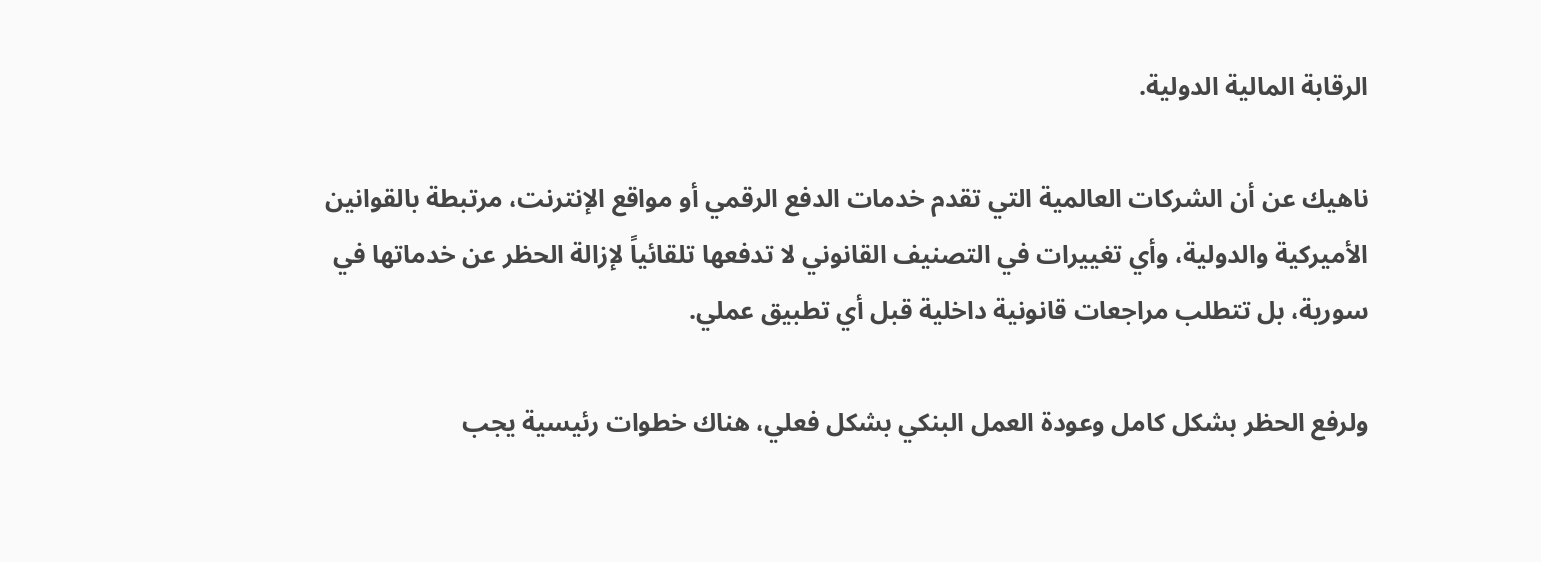الرقابة المالية الدولية.

ناهيك عن أن الشركات العالمية التي تقدم خدمات الدفع الرقمي أو مواقع الإنترنت، مرتبطة بالقوانين الأميركية والدولية، وأي تغييرات في التصنيف القانوني لا تدفعها تلقائياً لإزالة الحظر عن خدماتها في سورية، بل تتطلب مراجعات قانونية داخلية قبل أي تطبيق عملي.

ولرفع الحظر بشكل كامل وعودة العمل البنكي بشكل فعلي، هناك خطوات رئيسية يجب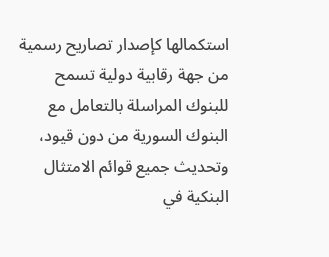استكمالها كإصدار تصاريح رسمية من جهة رقابية دولية تسمح للبنوك المراسلة بالتعامل مع البنوك السورية من دون قيود، وتحديث جميع قوائم الامتثال البنكية في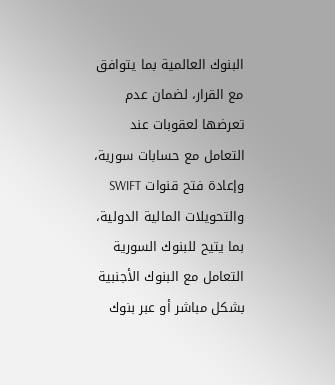البنوك العالمية بما يتوافق مع القرار، لضمان عدم تعرضها لعقوبات عند التعامل مع حسابات سورية، وإعادة فتح قنوات SWIFT والتحويلات المالية الدولية، بما يتيح للبنوك السورية التعامل مع البنوك الأجنبية بشكل مباشر أو عبر بنوك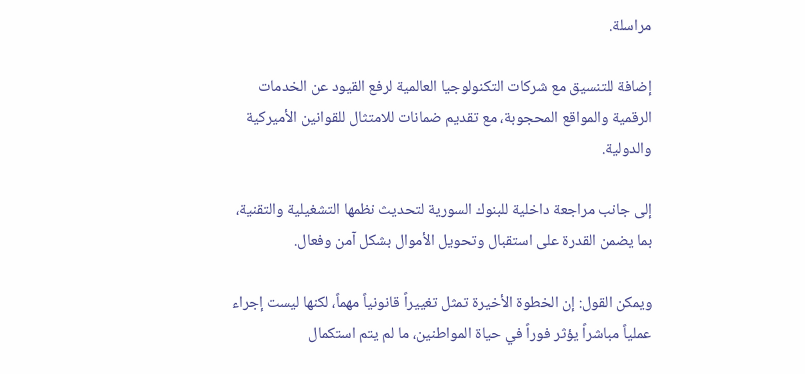مراسلة.

إضافة للتنسيق مع شركات التكنولوجيا العالمية لرفع القيود عن الخدمات الرقمية والمواقع المحجوبة، مع تقديم ضمانات للامتثال للقوانين الأميركية والدولية.

إلى جانب مراجعة داخلية للبنوك السورية لتحديث نظمها التشغيلية والتقنية، بما يضمن القدرة على استقبال وتحويل الأموال بشكل آمن وفعال.

ويمكن القول: إن الخطوة الأخيرة تمثل تغييراً قانونياً مهماً، لكنها ليست إجراء عملياً مباشراً يؤثر فوراً في حياة المواطنين، ما لم يتم استكمال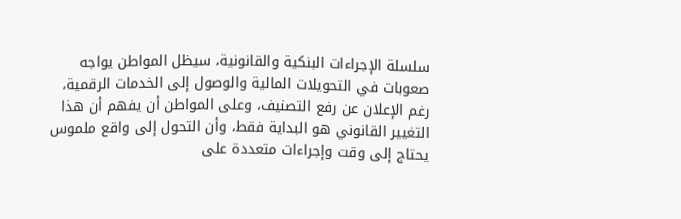سلسلة الإجراءات البنكية والقانونية، سيظل المواطن يواجه صعوبات في التحويلات المالية والوصول إلى الخدمات الرقمية، رغم الإعلان عن رفع التصنيف، وعلى المواطن أن يفهم أن هذا التغيير القانوني هو البداية فقط، وأن التحول إلى واقع ملموس يحتاج إلى وقت وإجراءات متعددة على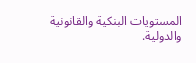المستويات البنكية والقانونية والدولية.